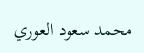محمد سعود العوري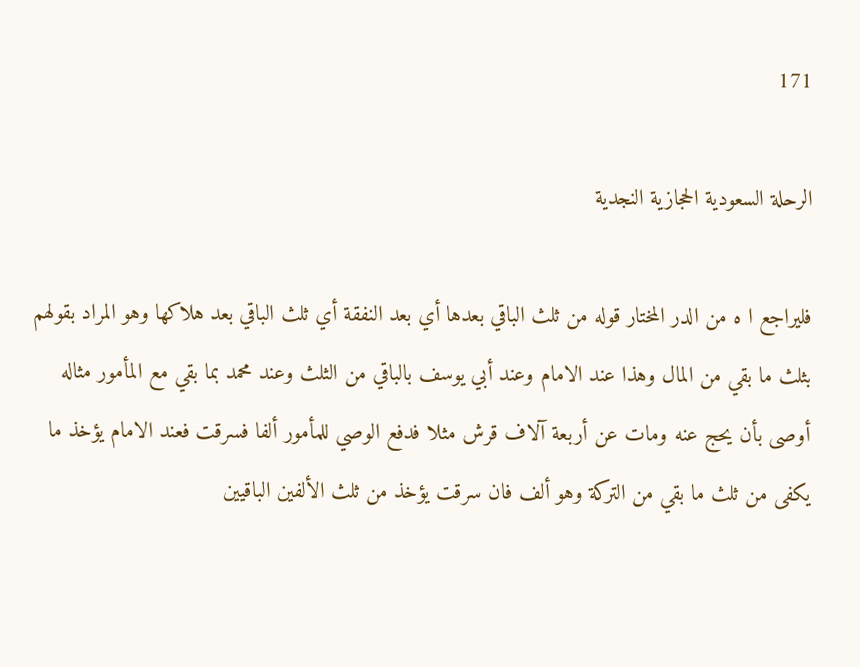171

الرحلة السعودية الحجازية النجدية

فليراجع ا ه من الدر المختار قوله من ثلث الباقي بعدها أي بعد النفقة أي ثلث الباقي بعد هلاكها وهو المراد بقولهم بثلث ما بقي من المال وهذا عند الامام وعند أبي يوسف بالباقي من الثلث وعند محمد بما بقي مع المأمور مثاله أوصى بأن يحج عنه ومات عن أربعة آلاف قرش مثلا فدفع الوصي للمأمور ألفا فسرقت فعند الامام يؤخذ ما يكفى من ثلث ما بقي من التركة وهو ألف فان سرقت يؤخذ من ثلث الألفين الباقيين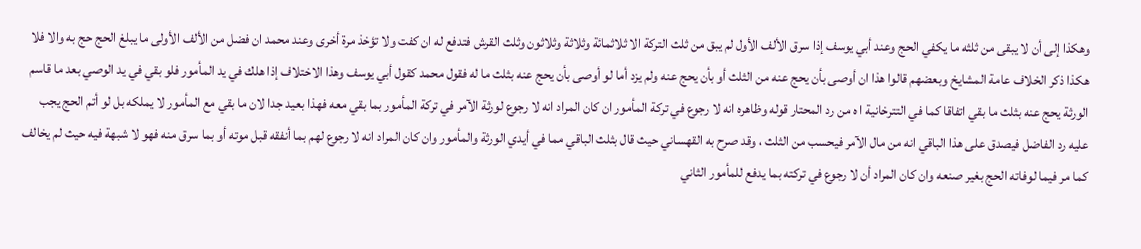وهكذا إلى أن لا يبقى من ثلثه ما يكفي الحج وعند أبي يوسف إذا سرق الألف الأول لم يبق من ثلث التركة الا ثلاثمائة وثلاثة وثلاثون وثلث القرش فتدفع له ان كفت ولا تؤخذ مرة أخرى وعند محمد ان فضل من الألف الأولى ما يبلغ الحج حج به والا فلا هكذا ذكر الخلاف عامة المشايخ وبعضهم قالوا هذا ان أوصى بأن يحج عنه من الثلث أو بأن يحج عنه ولم يزد أما لو أوصى بأن يحج عنه بثلث ما له فقول محمد كقول أبي يوسف وهذا الاختلاف إذا هلك في يد المأمور فلو بقي في يد الوصي بعد ما قاسم الورثة يحج عنه بثلث ما بقي اتفاقا كما في التترخانية ا ه من رد المحتار قوله وظاهره انه لا رجوع في تركة المأمور ان كان المراد انه لا رجوع لورثة الآمر في تركة المأمور بما بقي معه فهذا بعيد جدا لان ما بقي مع المأمور لا يملكه بل لو أتم الحج يجب عليه رد الفاضل فيصدق على هذا الباقي انه من مال الآمر فيحسب من الثلث ، وقد صرح به القهساني حيث قال بثلث الباقي مما في أيدي الورثة والمأمور وان كان المراد انه لا رجوع لهم بما أنفقه قبل موته أو بما سرق منه فهو لا شبهة فيه حيث لم يخالف كما مر فيما لوفاته الحج بغير صنعه وان كان المراد أن لا رجوع في تركته بما يدفع للمأمور الثاني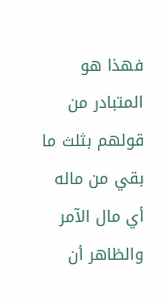فهذا هو المتبادر من قولهم بثلث ما بقي من ماله أي مال الآمر والظاهر أن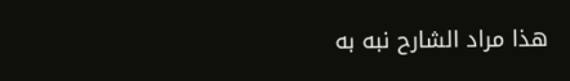هذا مراد الشارح نبه به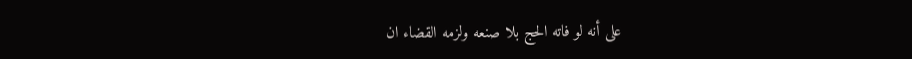على أنه لو فاته الحج بلا صنعه ولزمه القضاء ان